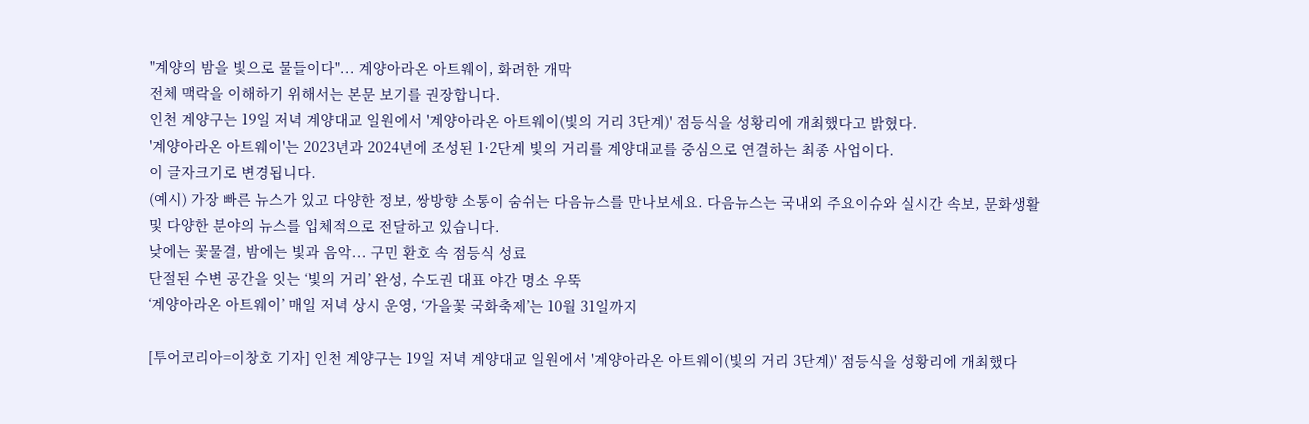"계양의 밤을 빛으로 물들이다"... 계양아라온 아트웨이, 화려한 개막
전체 맥락을 이해하기 위해서는 본문 보기를 권장합니다.
인천 계양구는 19일 저녁 계양대교 일원에서 '계양아라온 아트웨이(빛의 거리 3단계)' 점등식을 성황리에 개최했다고 밝혔다.
'계양아라온 아트웨이'는 2023년과 2024년에 조성된 1·2단계 빛의 거리를 계양대교를 중심으로 연결하는 최종 사업이다.
이 글자크기로 변경됩니다.
(예시) 가장 빠른 뉴스가 있고 다양한 정보, 쌍방향 소통이 숨쉬는 다음뉴스를 만나보세요. 다음뉴스는 국내외 주요이슈와 실시간 속보, 문화생활 및 다양한 분야의 뉴스를 입체적으로 전달하고 있습니다.
낮에는 꽃물결, 밤에는 빛과 음악... 구민 환호 속 점등식 성료
단절된 수변 공간을 잇는 ‘빛의 거리’ 완성, 수도권 대표 야간 명소 우뚝
‘계양아라온 아트웨이’ 매일 저녁 상시 운영, ‘가을꽃 국화축제’는 10월 31일까지

[투어코리아=이창호 기자] 인천 계양구는 19일 저녁 계양대교 일원에서 '계양아라온 아트웨이(빛의 거리 3단계)' 점등식을 성황리에 개최했다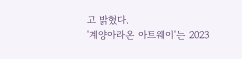고 밝혔다.
'계양아라온 아트웨이'는 2023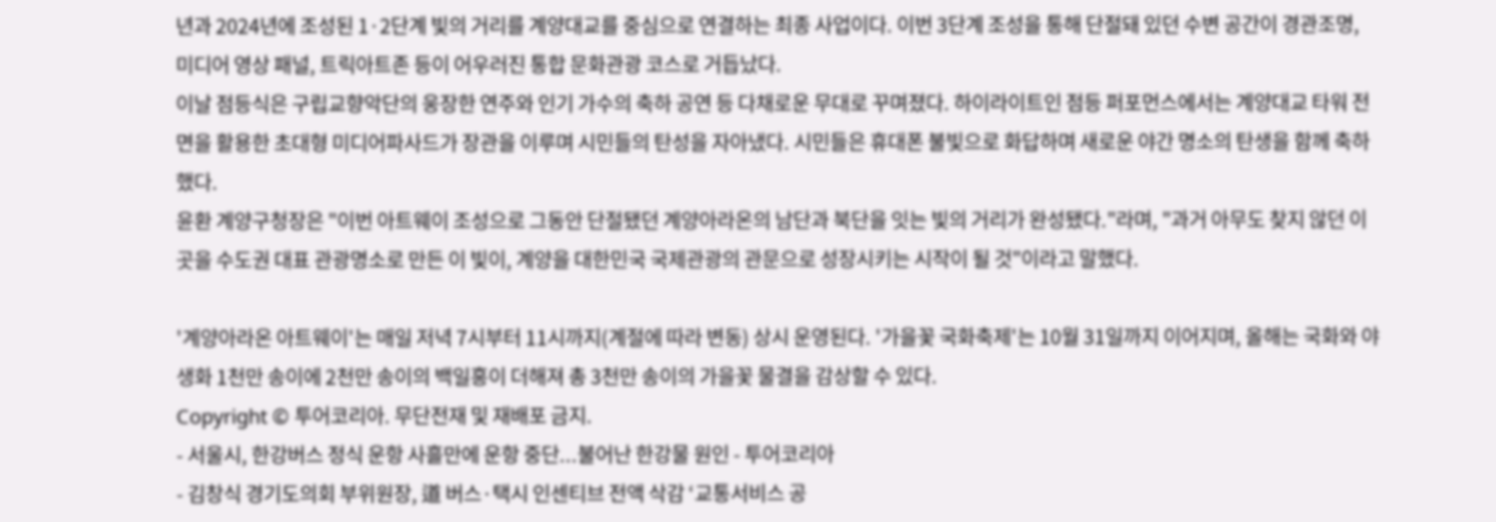년과 2024년에 조성된 1·2단계 빛의 거리를 계양대교를 중심으로 연결하는 최종 사업이다. 이번 3단계 조성을 통해 단절돼 있던 수변 공간이 경관조명, 미디어 영상 패널, 트릭아트존 등이 어우러진 통합 문화관광 코스로 거듭났다.
이날 점등식은 구립교향악단의 웅장한 연주와 인기 가수의 축하 공연 등 다채로운 무대로 꾸며졌다. 하이라이트인 점등 퍼포먼스에서는 계양대교 타워 전면을 활용한 초대형 미디어파사드가 장관을 이루며 시민들의 탄성을 자아냈다. 시민들은 휴대폰 불빛으로 화답하며 새로운 야간 명소의 탄생을 함께 축하했다.
윤환 계양구청장은 "이번 아트웨이 조성으로 그동안 단절됐던 계양아라온의 남단과 북단을 잇는 빛의 거리가 완성됐다."라며, "과거 아무도 찾지 않던 이곳을 수도권 대표 관광명소로 만든 이 빛이, 계양을 대한민국 국제관광의 관문으로 성장시키는 시작이 될 것"이라고 말했다.

'계양아라온 아트웨이'는 매일 저녁 7시부터 11시까지(계절에 따라 변동) 상시 운영된다. '가을꽃 국화축제'는 10월 31일까지 이어지며, 올해는 국화와 야생화 1천만 송이에 2천만 송이의 백일홍이 더해져 총 3천만 송이의 가을꽃 물결을 감상할 수 있다.
Copyright © 투어코리아. 무단전재 및 재배포 금지.
- 서울시, 한강버스 정식 운항 사흘만에 운항 중단...불어난 한강물 원인 - 투어코리아
- 김창식 경기도의회 부위원장, 道 버스·택시 인센티브 전액 삭감 ‘교통서비스 공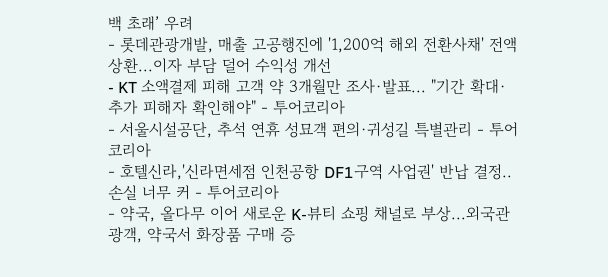백 초래’ 우려
- 롯데관광개발, 매출 고공행진에 '1,200억 해외 전환사채' 전액 상환...이자 부담 덜어 수익성 개선
- KT 소액결제 피해 고객 약 3개월만 조사·발표... "기간 확대·추가 피해자 확인해야" - 투어코리아
- 서울시설공단, 추석 연휴 성묘객 편의·귀성길 특별관리 - 투어코리아
- 호텔신라,'신라면세점 인천공항 DF1구역 사업권' 반납 결정..손실 너무 커 - 투어코리아
- 약국, 올다무 이어 새로운 K-뷰티 쇼핑 채널로 부상...외국관광객, 약국서 화장품 구매 증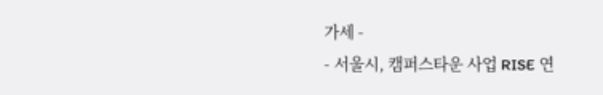가세 -
- 서울시, 캠퍼스타운 사업 RISE 연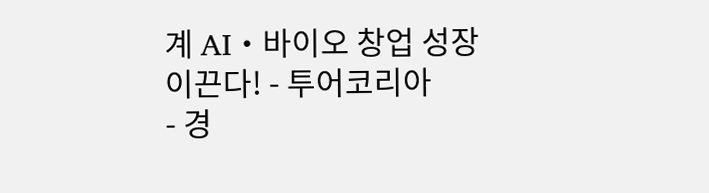계 AI・바이오 창업 성장 이끈다! - 투어코리아
- 경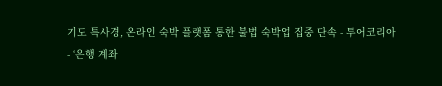기도 특사경, 온라인 숙박 플랫폼 통한 불법 숙박업 집중 단속 - 투어코리아
- ‘은행 계좌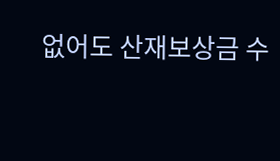없어도 산재보상금 수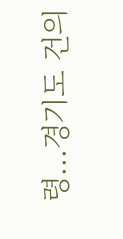령...경기도 건의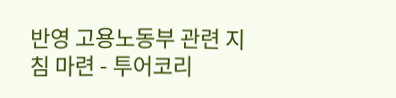반영 고용노동부 관련 지침 마련 - 투어코리